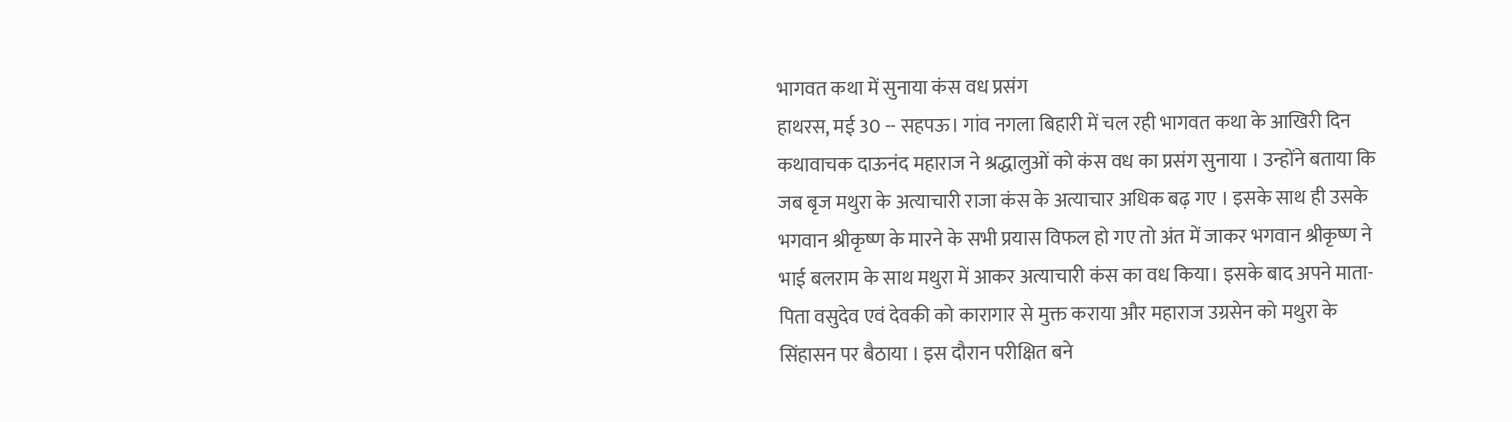भागवत कथा में सुनाया कंस वध प्रसंग
हाथरस, मई 30 -- सहपऊ। गांव नगला बिहारी में चल रही भागवत कथा के आखिरी दिन कथावाचक दाऊनंद महाराज ने श्रद्धालुओं को कंस वध का प्रसंग सुनाया । उन्होंने बताया कि जब बृज मथुरा के अत्याचारी राजा कंस के अत्याचार अधिक बढ़ गए । इसके साथ ही उसके भगवान श्रीकृष्ण के मारने के सभी प्रयास विफल हो गए तो अंत में जाकर भगवान श्रीकृष्ण ने भाई बलराम के साथ मथुरा में आकर अत्याचारी कंस का वध किया। इसके बाद अपने माता-पिता वसुदेव एवं देवकी को कारागार से मुक्त कराया और महाराज उग्रसेन को मथुरा के सिंहासन पर बैठाया । इस दौरान परीक्षित बने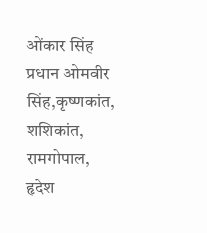ओंकार सिंह प्रधान ओमवीर सिंह,कृष्णकांत, शशिकांत, रामगोपाल, हृदेश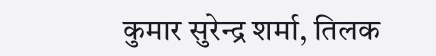कुमार सुरेन्द्र शर्मा, तिलक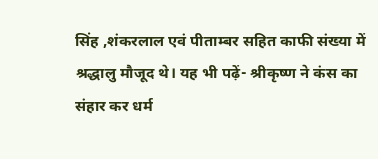सिंह ,शंकरलाल एवं पीताम्बर सहित काफी संख्या में श्रद्धालु मौजूद थे। यह भी पढ़ें- श्रीकृष्ण ने कंस का संहार कर धर्म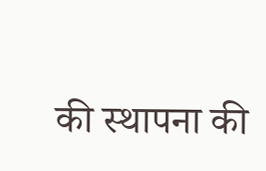की स्थापना की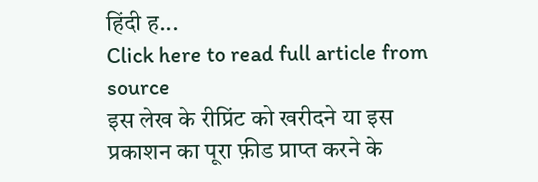हिंदी ह...
Click here to read full article from source
इस लेख के रीप्रिंट को खरीदने या इस प्रकाशन का पूरा फ़ीड प्राप्त करने के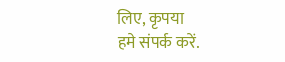लिए, कृपया
हमे संपर्क करें.